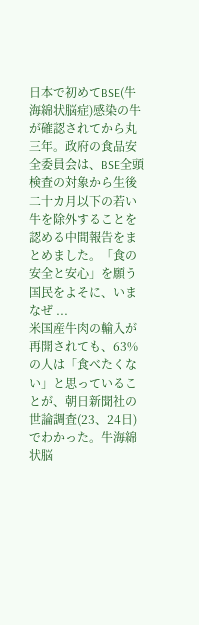日本で初めてBSE(牛海綿状脳症)感染の牛が確認されてから丸三年。政府の食品安全委員会は、BSE全頭検査の対象から生後二十カ月以下の若い牛を除外することを認める中間報告をまとめました。「食の安全と安心」を願う国民をよそに、いまなぜ ...
米国産牛肉の輸入が再開されても、63%の人は「食べたくない」と思っていることが、朝日新聞社の世論調査(23、24日)でわかった。牛海綿状脳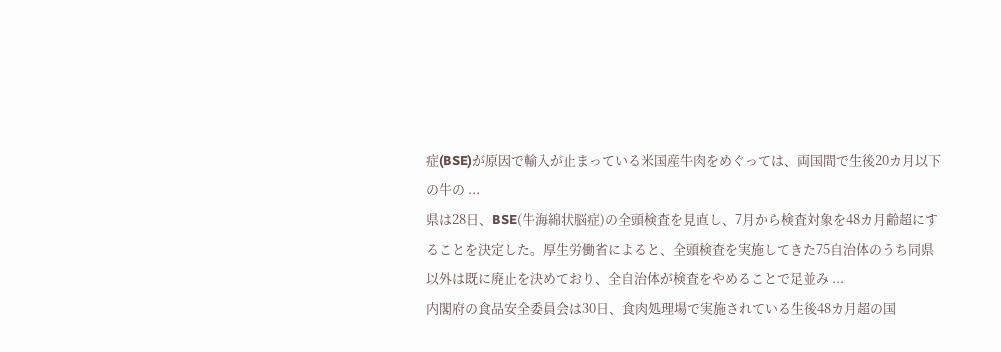症(BSE)が原因で輸入が止まっている米国産牛肉をめぐっては、両国間で生後20カ月以下の牛の ...
県は28日、BSE(牛海綿状脳症)の全頭検査を見直し、7月から検査対象を48カ月齢超にすることを決定した。厚生労働省によると、全頭検査を実施してきた75自治体のうち同県以外は既に廃止を決めており、全自治体が検査をやめることで足並み ...
内閣府の食品安全委員会は30日、食肉処理場で実施されている生後48カ月超の国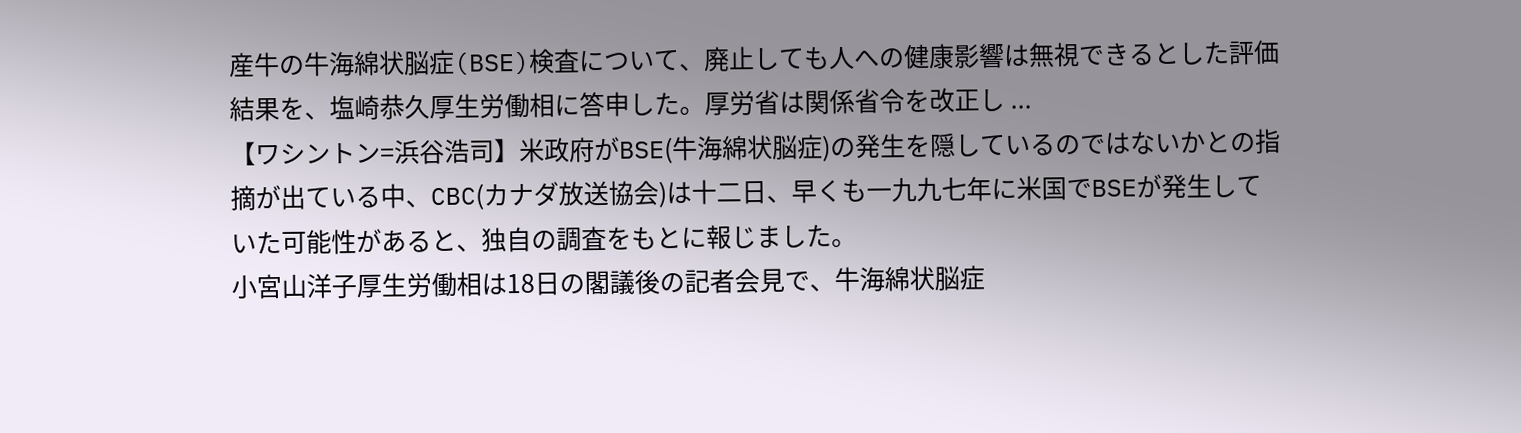産牛の牛海綿状脳症(BSE)検査について、廃止しても人への健康影響は無視できるとした評価結果を、塩崎恭久厚生労働相に答申した。厚労省は関係省令を改正し ...
【ワシントン=浜谷浩司】米政府がBSE(牛海綿状脳症)の発生を隠しているのではないかとの指摘が出ている中、CBC(カナダ放送協会)は十二日、早くも一九九七年に米国でBSEが発生していた可能性があると、独自の調査をもとに報じました。
小宮山洋子厚生労働相は18日の閣議後の記者会見で、牛海綿状脳症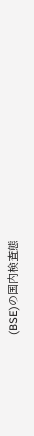(BSE)の国内検査態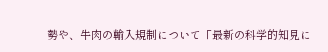勢や、牛肉の輸入規制について「最新の科学的知見に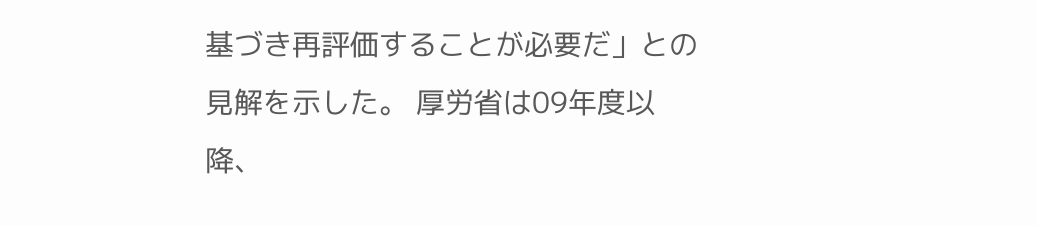基づき再評価することが必要だ」との見解を示した。 厚労省は09年度以降、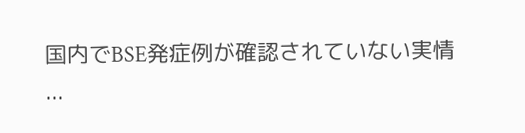国内でBSE発症例が確認されていない実情 ...